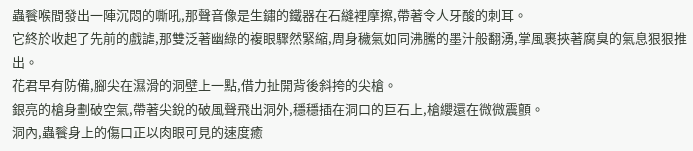蟲餮喉間發出一陣沉悶的嘶吼,那聲音像是生鏽的鐵器在石縫裡摩擦,帶著令人牙酸的刺耳。
它終於收起了先前的戲謔,那雙泛著幽綠的複眼驟然緊縮,周身穢氣如同沸騰的墨汁般翻湧,掌風裹挾著腐臭的氣息狠狠推出。
花君早有防備,腳尖在濕滑的洞壁上一點,借力扯開背後斜挎的尖槍。
銀亮的槍身劃破空氣,帶著尖銳的破風聲飛出洞外,穩穩插在洞口的巨石上,槍纓還在微微震顫。
洞內,蟲餮身上的傷口正以肉眼可見的速度癒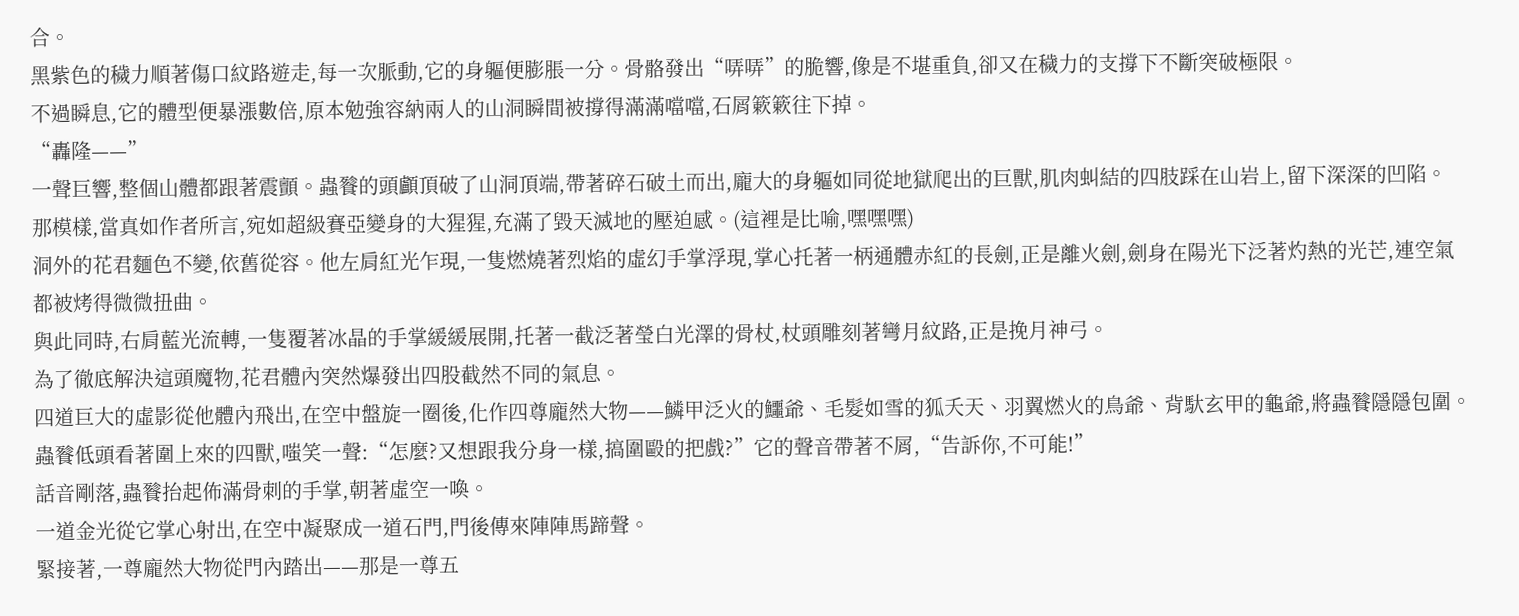合。
黑紫色的穢力順著傷口紋路遊走,每一次脈動,它的身軀便膨脹一分。骨骼發出“哢哢”的脆響,像是不堪重負,卻又在穢力的支撐下不斷突破極限。
不過瞬息,它的體型便暴漲數倍,原本勉強容納兩人的山洞瞬間被撐得滿滿噹噹,石屑簌簌往下掉。
“轟隆——”
一聲巨響,整個山體都跟著震顫。蟲餮的頭顱頂破了山洞頂端,帶著碎石破土而出,龐大的身軀如同從地獄爬出的巨獸,肌肉虯結的四肢踩在山岩上,留下深深的凹陷。
那模樣,當真如作者所言,宛如超級賽亞變身的大猩猩,充滿了毀天滅地的壓迫感。(這裡是比喻,嘿嘿嘿)
洞外的花君麵色不變,依舊從容。他左肩紅光乍現,一隻燃燒著烈焰的虛幻手掌浮現,掌心托著一柄通體赤紅的長劍,正是離火劍,劍身在陽光下泛著灼熱的光芒,連空氣都被烤得微微扭曲。
與此同時,右肩藍光流轉,一隻覆著冰晶的手掌緩緩展開,托著一截泛著瑩白光澤的骨杖,杖頭雕刻著彎月紋路,正是挽月神弓。
為了徹底解決這頭魔物,花君體內突然爆發出四股截然不同的氣息。
四道巨大的虛影從他體內飛出,在空中盤旋一圈後,化作四尊龐然大物——鱗甲泛火的鱷爺、毛髮如雪的狐夭天、羽翼燃火的鳥爺、背馱玄甲的龜爺,將蟲餮隱隱包圍。
蟲餮低頭看著圍上來的四獸,嗤笑一聲:“怎麼?又想跟我分身一樣,搞圍毆的把戲?”它的聲音帶著不屑,“告訴你,不可能!”
話音剛落,蟲餮抬起佈滿骨刺的手掌,朝著虛空一喚。
一道金光從它掌心射出,在空中凝聚成一道石門,門後傳來陣陣馬蹄聲。
緊接著,一尊龐然大物從門內踏出——那是一尊五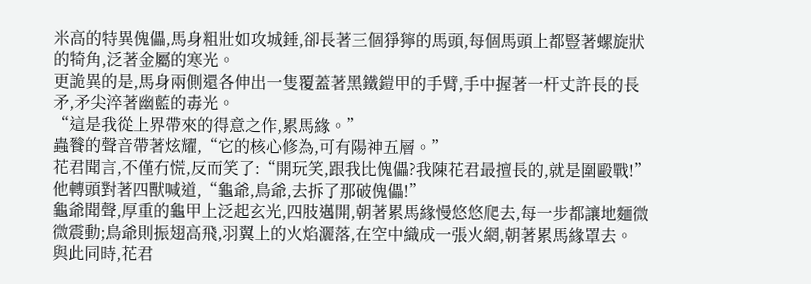米高的特異傀儡,馬身粗壯如攻城錘,卻長著三個猙獰的馬頭,每個馬頭上都豎著螺旋狀的犄角,泛著金屬的寒光。
更詭異的是,馬身兩側還各伸出一隻覆蓋著黑鐵鎧甲的手臂,手中握著一杆丈許長的長矛,矛尖淬著幽藍的毒光。
“這是我從上界帶來的得意之作,累馬緣。”
蟲餮的聲音帶著炫耀,“它的核心修為,可有陽神五層。”
花君聞言,不僅冇慌,反而笑了:“開玩笑,跟我比傀儡?我陳花君最擅長的,就是圍毆戰!”他轉頭對著四獸喊道,“龜爺,鳥爺,去拆了那破傀儡!”
龜爺聞聲,厚重的龜甲上泛起玄光,四肢邁開,朝著累馬緣慢悠悠爬去,每一步都讓地麵微微震動;鳥爺則振翅高飛,羽翼上的火焰灑落,在空中織成一張火網,朝著累馬緣罩去。
與此同時,花君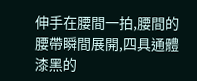伸手在腰間一拍,腰間的腰帶瞬間展開,四具通體漆黑的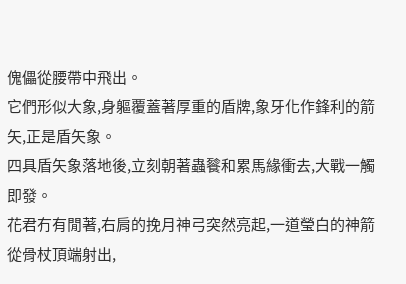傀儡從腰帶中飛出。
它們形似大象,身軀覆蓋著厚重的盾牌,象牙化作鋒利的箭矢,正是盾矢象。
四具盾矢象落地後,立刻朝著蟲餮和累馬緣衝去,大戰一觸即發。
花君冇有閒著,右肩的挽月神弓突然亮起,一道瑩白的神箭從骨杖頂端射出,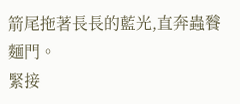箭尾拖著長長的藍光,直奔蟲餮麵門。
緊接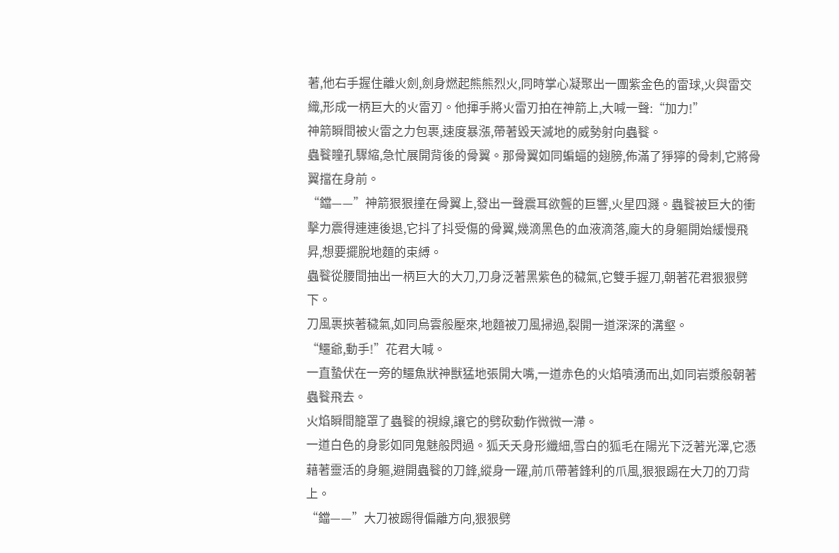著,他右手握住離火劍,劍身燃起熊熊烈火,同時掌心凝聚出一團紫金色的雷球,火與雷交織,形成一柄巨大的火雷刃。他揮手將火雷刃拍在神箭上,大喊一聲:“加力!”
神箭瞬間被火雷之力包裹,速度暴漲,帶著毀天滅地的威勢射向蟲餮。
蟲餮瞳孔驟縮,急忙展開背後的骨翼。那骨翼如同蝙蝠的翅膀,佈滿了猙獰的骨刺,它將骨翼擋在身前。
“鐺——”神箭狠狠撞在骨翼上,發出一聲震耳欲聾的巨響,火星四濺。蟲餮被巨大的衝擊力震得連連後退,它抖了抖受傷的骨翼,幾滴黑色的血液滴落,龐大的身軀開始緩慢飛昇,想要擺脫地麵的束縛。
蟲餮從腰間抽出一柄巨大的大刀,刀身泛著黑紫色的穢氣,它雙手握刀,朝著花君狠狠劈下。
刀風裹挾著穢氣,如同烏雲般壓來,地麵被刀風掃過,裂開一道深深的溝壑。
“鱷爺,動手!”花君大喊。
一直蟄伏在一旁的鱷魚狀神獸猛地張開大嘴,一道赤色的火焰噴湧而出,如同岩漿般朝著蟲餮飛去。
火焰瞬間籠罩了蟲餮的視線,讓它的劈砍動作微微一滯。
一道白色的身影如同鬼魅般閃過。狐夭夭身形纖細,雪白的狐毛在陽光下泛著光澤,它憑藉著靈活的身軀,避開蟲餮的刀鋒,縱身一躍,前爪帶著鋒利的爪風,狠狠踢在大刀的刀背上。
“鐺——”大刀被踢得偏離方向,狠狠劈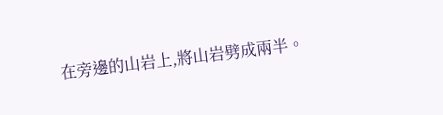在旁邊的山岩上,將山岩劈成兩半。